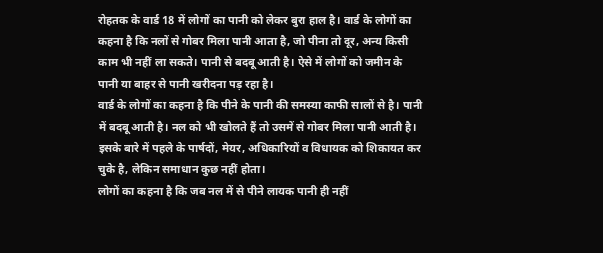रोहतक के वार्ड 18 में लोगों का पानी को लेकर बुरा हाल है। वार्ड के लोगों का कहना है कि नलों से गोबर मिला पानी आता है, जो पीना तो दूर, अन्य किसी काम भी नहीं ला सकते। पानी से बदबू आती है। ऐसे में लोगों को जमीन के पानी या बाहर से पानी खरीदना पड़ रहा है।
वार्ड के लोगों का कहना है कि पीने के पानी की समस्या काफी सालों से है। पानी में बदबू आती है। नल को भी खोलते हैं तो उसमें से गोबर मिला पानी आती है। इसके बारे में पहले के पार्षदों, मेयर, अधिकारियों व विधायक को शिकायत कर चुके है, लेकिन समाधान कुछ नहीं होता।
लोगों का कहना है कि जब नल में से पीने लायक पानी ही नहीं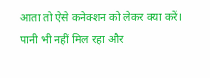आता तो ऐसे कनेक्शन को लेकर क्या करें। पानी भी नहीं मिल रहा और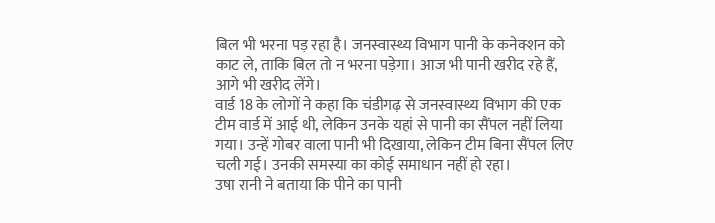बिल भी भरना पड़ रहा है। जनस्वास्थ्य विभाग पानी के कनेक्शन को काट ले, ताकि बिल तो न भरना पड़ेगा। आज भी पानी खरीद रहे हैं, आगे भी खरीद लेंगे।
वार्ड 18 के लोगों ने कहा कि चंडीगढ़ से जनस्वास्थ्य विभाग की एक टीम वार्ड में आई थी, लेकिन उनके यहां से पानी का सैंपल नहीं लिया गया। उन्हें गोबर वाला पानी भी दिखाया, लेकिन टीम बिना सैंपल लिए चली गई। उनकी समस्या का कोई समाधान नहीं हो रहा।
उषा रानी ने बताया कि पीने का पानी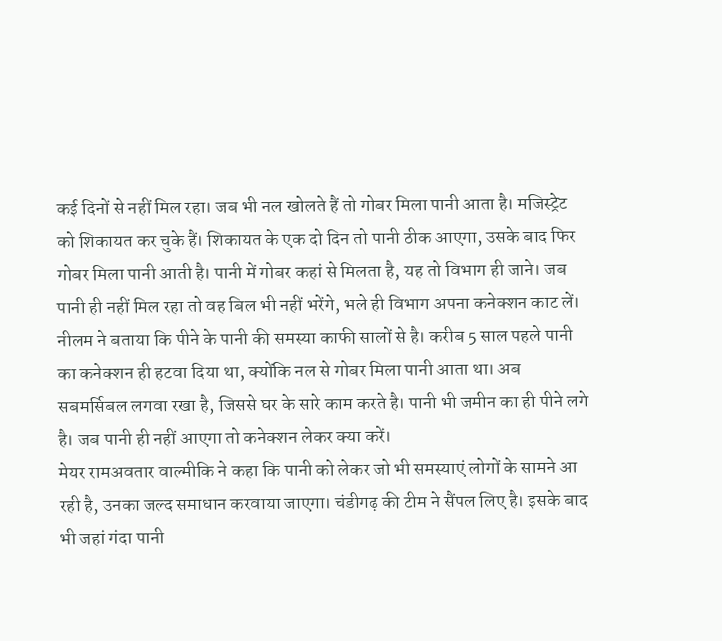कई दिनों से नहीं मिल रहा। जब भी नल खोलते हैं तो गोबर मिला पानी आता है। मजिस्ट्रेट को शिकायत कर चुके हैं। शिकायत के एक दो दिन तो पानी ठीक आएगा, उसके बाद फिर गोबर मिला पानी आती है। पानी में गोबर कहां से मिलता है, यह तो विभाग ही जाने। जब पानी ही नहीं मिल रहा तो वह बिल भी नहीं भरेंगे, भले ही विभाग अपना कनेक्शन काट लें।
नीलम ने बताया कि पीने के पानी की समस्या काफी सालों से है। करीब 5 साल पहले पानी का कनेक्शन ही हटवा दिया था, क्योंकि नल से गोबर मिला पानी आता था। अब सबमर्सिबल लगवा रखा है, जिससे घर के सारे काम करते है। पानी भी जमीन का ही पीने लगे है। जब पानी ही नहीं आएगा तो कनेक्शन लेकर क्या करें।
मेयर रामअवतार वाल्मीकि ने कहा कि पानी को लेकर जो भी समस्याएं लोगों के सामने आ रही है, उनका जल्द समाधान करवाया जाएगा। चंडीगढ़ की टीम ने सैंपल लिए है। इसके बाद भी जहां गंदा पानी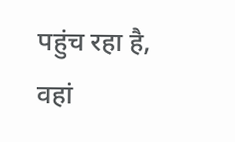पहुंच रहा है, वहां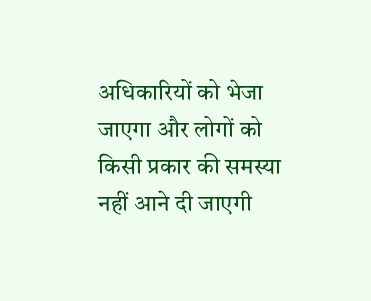अधिकारियों को भेजा जाएगा और लोगों को किसी प्रकार की समस्या नहीं आने दी जाएगी